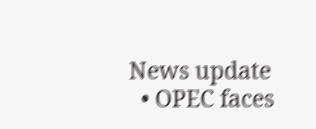News update
  • OPEC faces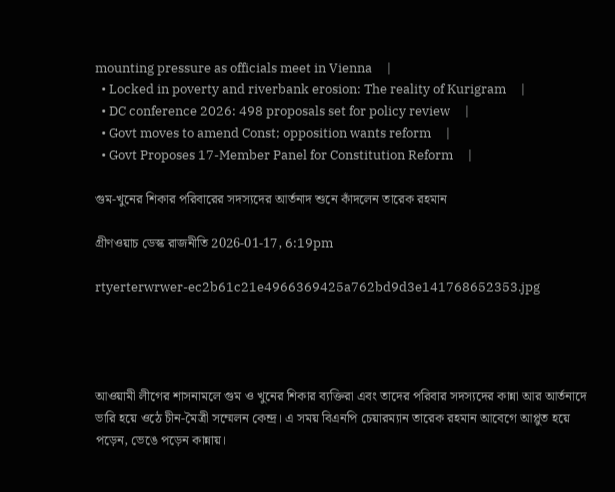mounting pressure as officials meet in Vienna     |
  • Locked in poverty and riverbank erosion: The reality of Kurigram     |
  • DC conference 2026: 498 proposals set for policy review     |
  • Govt moves to amend Const; opposition wants reform     |
  • Govt Proposes 17-Member Panel for Constitution Reform     |

গুম-খুনের শিকার পরিবারের সদস্যদের আর্তনাদ শুনে কাঁদলেন তারেক রহমান

গ্রীণওয়াচ ডেস্ক রাজনীতি 2026-01-17, 6:19pm

rtyerterwrwer-ec2b61c21e4966369425a762bd9d3e141768652353.jpg




আওয়ামী লীগের শাসনামলে গুম ও খুনের শিকার ব্যক্তিরা এবং তাদের পরিবার সদস্যদের কান্না আর আর্তনাদে ভারি হয়ে ওঠে চীন-মৈত্রী সম্মেলন কেন্দ্র। এ সময় বিএনপি চেয়ারম্যান তারেক রহমান আবেগে আপ্লুত হয়ে পড়েন, ভেঙে পড়েন কান্নায়।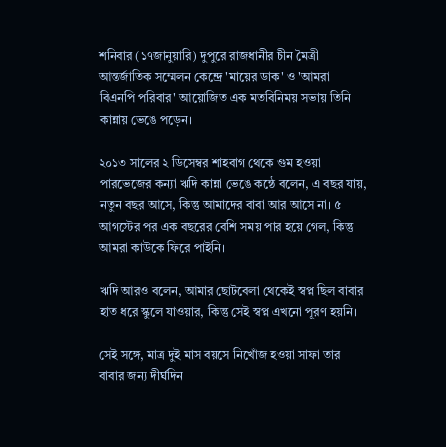শনিবার (১৭জানুয়ারি) দুপুরে রাজধানীর চীন মৈত্রী আন্তর্জাতিক সম্মেলন কেন্দ্রে 'মায়ের ডাক' ও 'আমরা বিএনপি পরিবার' আয়োজিত এক মতবিনিময় সভায় তিনি কান্নায় ভেঙে পড়েন।

২০১৩ সালের ২ ডিসেম্বর শাহবাগ থেকে গুম হওয়া পারভেজের কন্যা ঋদি কান্না ভেঙে কন্ঠে বলেন, এ বছর যায়, নতুন বছর আসে, কিন্তু আমাদের বাবা আর আসে না। ৫ আগস্টের পর এক বছরের বেশি সময় পার হয়ে গেল, কিন্তু আমরা কাউকে ফিরে পাইনি।

ঋদি আরও বলেন, আমার ছোটবেলা থেকেই স্বপ্ন ছিল বাবার হাত ধরে স্কুলে যাওয়ার, কিন্তু সেই স্বপ্ন এখনো পূরণ হয়নি।

সেই সঙ্গে, মাত্র দুই মাস বয়সে নিখোঁজ হওয়া সাফা তার বাবার জন্য দীর্ঘদিন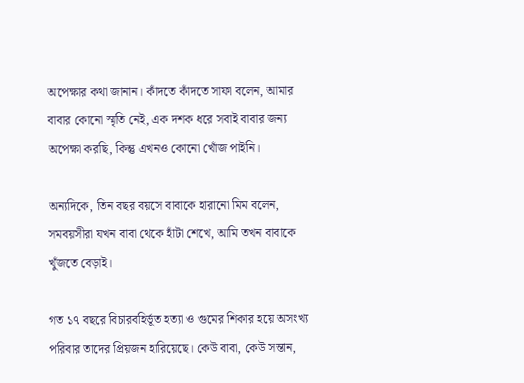অপেক্ষার কথা জানান। কাঁদতে কাঁদতে সাফা বলেন, আমার বাবার কোনো স্মৃতি নেই, এক দশক ধরে সবাই বাবার জন্য অপেক্ষা করছি, কিন্তু এখনও কোনো খোঁজ পাইনি।

অন্যদিকে, তিন বছর বয়সে বাবাকে হারানো মিম বলেন, সমবয়সীরা যখন বাবা থেকে হাঁটা শেখে, আমি তখন বাবাকে খুঁজতে বেড়াই।

গত ১৭ বছরে বিচারবহির্ভূত হত্যা ও গুমের শিকার হয়ে অসংখ্য পরিবার তাদের প্রিয়জন হারিয়েছে। কেউ বাবা, কেউ সন্তান,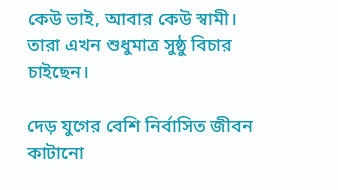কেউ ভাই, আবার কেউ স্বামী। তারা এখন শুধুমাত্র সুষ্ঠু বিচার চাইছেন।

দেড় যুগের বেশি নির্বাসিত জীবন কাটানো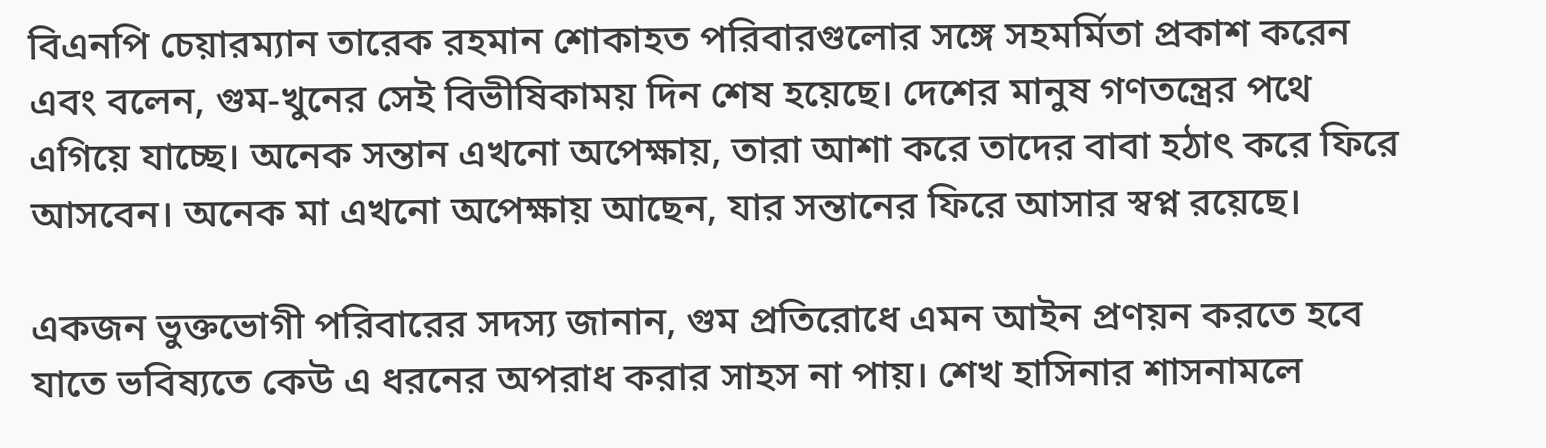বিএনপি চেয়ারম্যান তারেক রহমান শোকাহত পরিবারগুলোর সঙ্গে সহমর্মিতা প্রকাশ করেন এবং বলেন, গুম-খুনের সেই বিভীষিকাময় দিন শেষ হয়েছে। দেশের মানুষ গণতন্ত্রের পথে এগিয়ে যাচ্ছে। অনেক সন্তান এখনো অপেক্ষায়, তারা আশা করে তাদের বাবা হঠাৎ করে ফিরে আসবেন। অনেক মা এখনো অপেক্ষায় আছেন, যার সন্তানের ফিরে আসার স্বপ্ন রয়েছে।

একজন ভুক্তভোগী পরিবারের সদস্য জানান, গুম প্রতিরোধে এমন আইন প্রণয়ন করতে হবে যাতে ভবিষ্যতে কেউ এ ধরনের অপরাধ করার সাহস না পায়। শেখ হাসিনার শাসনামলে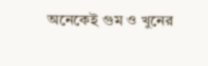অনেকেই গুম ও খুনের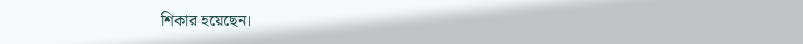শিকার হয়েছেন।